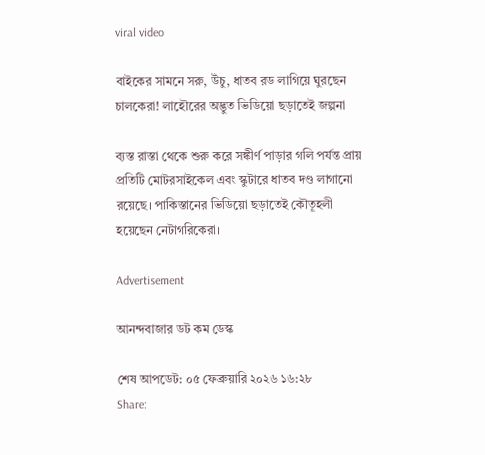viral video

বাইকের সামনে সরু, উঁচু, ধাতব রড লাগিয়ে ঘুরছেন চালকেরা! লাহৌরের অদ্ভুত ভিডিয়ো ছড়াতেই জল্পনা

ব্যস্ত রাস্তা থেকে শুরু করে সঙ্কীর্ণ পাড়ার গলি পর্যন্ত প্রায় প্রতিটি মোটরসাইকেল এবং স্কুটারে ধাতব দণ্ড লাগানো রয়েছে। পাকিস্তানের ভিডিয়ো ছড়াতেই কৌতূহলী হয়েছেন নেটাগরিকেরা।

Advertisement

আনন্দবাজার ডট কম ডেস্ক

শেষ আপডেট: ০৫ ফেব্রুয়ারি ২০২৬ ১৬:২৮
Share: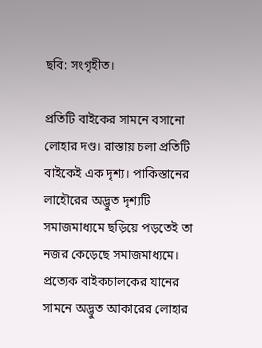ছবি: সংগৃহীত।

প্রতিটি বাইকের সামনে বসানো লোহার দণ্ড। রাস্তায় চলা প্রতিটি বাইকেই এক দৃশ্য। পাকিস্তানের লাহৌরের অদ্ভুত দৃশ্যটি সমাজমাধ্যমে ছড়িয়ে পড়তেই তা নজর কেড়েছে সমাজমাধ্যমে। প্রত্যেক বাইকচালকের যানের সামনে অদ্ভুত আকারের লোহার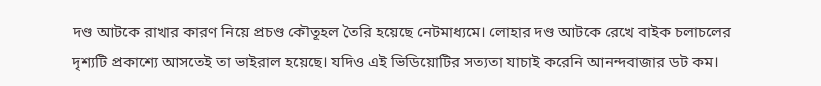দণ্ড আটকে রাখার কারণ নিয়ে প্রচণ্ড কৌতূহল তৈরি হয়েছে নেটমাধ্যমে। লোহার দণ্ড আটকে রেখে বাইক চলাচলের দৃশ্যটি প্রকাশ্যে আসতেই তা ভাইরাল হয়েছে। যদিও এই ভিডিয়োটির সত্যতা যাচাই করেনি আনন্দবাজার ডট কম।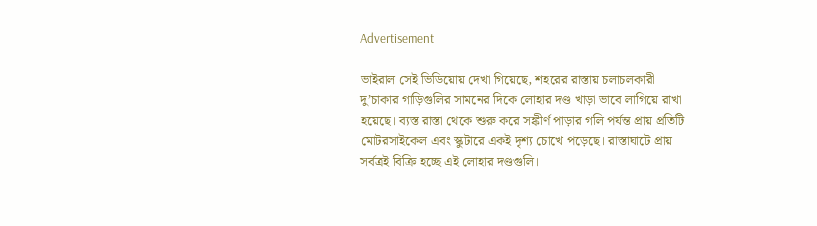Advertisement

ভাইরাল সেই ভিডিয়োয় দেখা গিয়েছে, শহরের রাস্তায় চলাচলকারী দু’চাকার গাড়িগুলির সামনের দিকে লোহার দণ্ড খাড়া ভাবে লাগিয়ে রাখা হয়েছে। ব্যস্ত রাস্তা থেকে শুরু করে সঙ্কীর্ণ পাড়ার গলি পর্যন্ত প্রায় প্রতিটি মোটরসাইকেল এবং স্কুটারে একই দৃশ্য চোখে পড়েছে। রাস্তাঘাটে প্রায় সর্বত্রই বিক্রি হচ্ছে এই লোহার দণ্ডগুলি।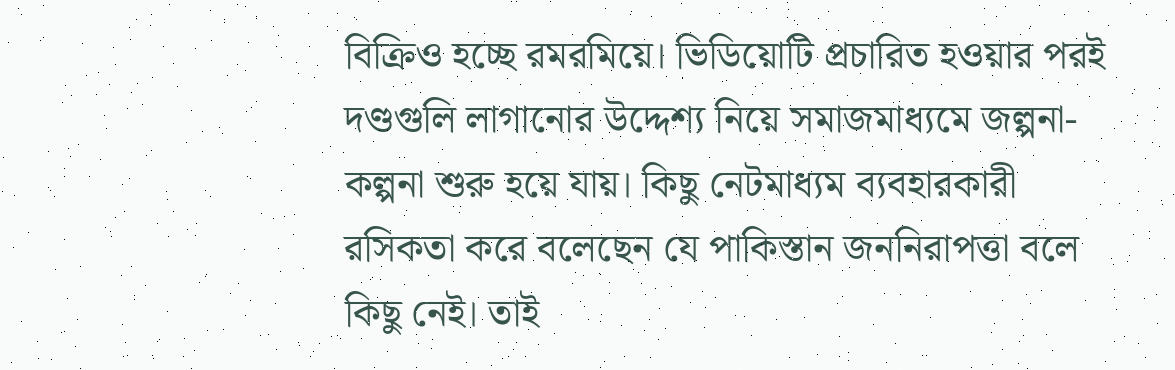বিক্রিও হচ্ছে রমরমিয়ে। ভিডিয়োটি প্রচারিত হওয়ার পরই দণ্ডগুলি লাগানোর উদ্দেশ্য নিয়ে সমাজমাধ্যমে জল্পনা-কল্পনা শুরু হয়ে যায়। কিছু নেটমাধ্যম ব্যবহারকারী রসিকতা করে বলেছেন যে পাকিস্তান জননিরাপত্তা বলে কিছু নেই। তাই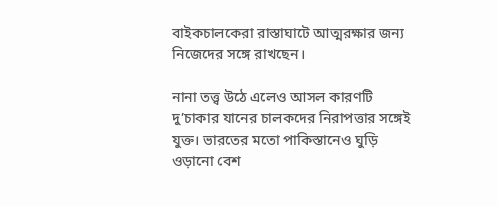বাইকচালকেরা রাস্তাঘাটে আত্মরক্ষার জন্য নিজেদের সঙ্গে রাখছেন।

নানা তত্ত্ব উঠে এলেও আসল কারণটি দু’চাকার যানের চালকদের নিরাপত্তার সঙ্গেই যুক্ত। ভারতের মতো পাকিস্তানেও ঘুড়ি ওড়ানো বেশ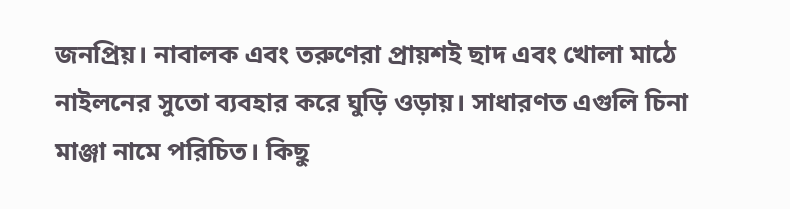জনপ্রিয়। নাবালক এবং তরুণেরা প্রায়শই ছাদ এবং খোলা মাঠে নাইলনের সুতো ব্যবহার করে ঘুড়ি ওড়ায়। সাধারণত এগুলি চিনা মাঞ্জা নামে পরিচিত। কিছু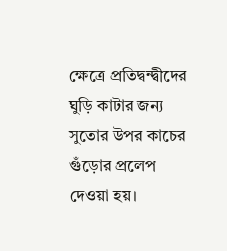ক্ষেত্রে প্রতিদ্বন্দ্বীদের ঘুড়ি কাটার জন্য সুতোর উপর কাচের গুঁড়োর প্রলেপ দেওয়া হয়।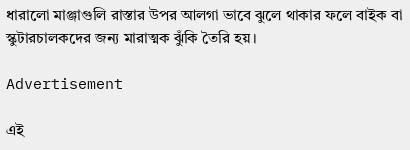ধারালো মাঞ্জাগুলি রাস্তার উপর আলগা ভাবে ঝুলে থাকার ফলে বাইক বা স্কুটারচালকদের জন্য মারাত্মক ঝুঁকি তৈরি হয়।

Advertisement

এই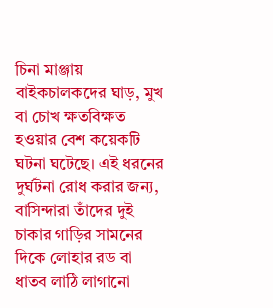চিনা মাঞ্জায় বাইকচালকদের ঘাড়, মুখ বা চোখ ক্ষতবিক্ষত হওয়ার বেশ কয়েকটি ঘটনা ঘটেছে। এই ধরনের দুর্ঘটনা রোধ করার জন্য, বাসিন্দারা তাঁদের দুই চাকার গাড়ির সামনের দিকে লোহার রড বা ধাতব লাঠি লাগানো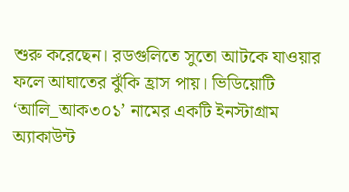শুরু করেছেন। রডগুলিতে সুতো আটকে যাওয়ার ফলে আঘাতের ঝুঁকি হ্রাস পায়। ভিডিয়োটি ‘আলি_আক৩০১’ নামের একটি ইনস্টাগ্রাম অ্যাকাউন্ট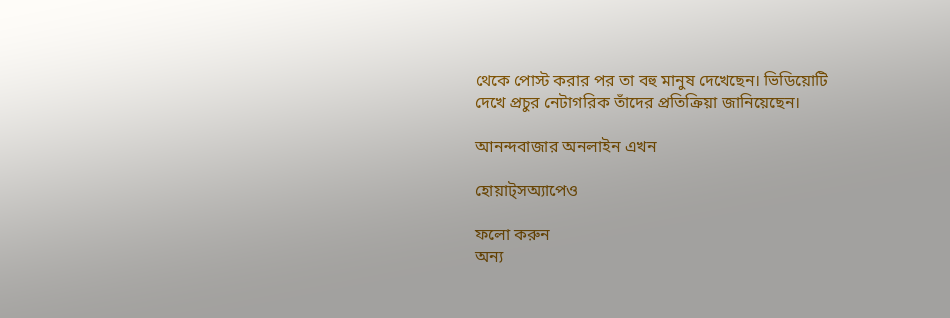থেকে পোস্ট করার পর তা বহু মানুষ দেখেছেন। ভিডিয়োটি দেখে প্রচুর নেটাগরিক তাঁদের প্রতিক্রিয়া জানিয়েছেন।

আনন্দবাজার অনলাইন এখন

হোয়াট্‌সঅ্যাপেও

ফলো করুন
অন্য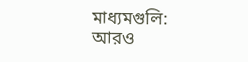মাধ্যমগুলি:
আরও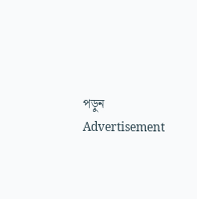পড়ুন
Advertisement